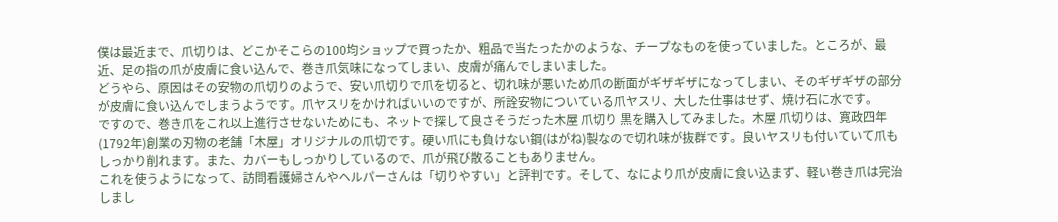僕は最近まで、爪切りは、どこかそこらの100均ショップで買ったか、粗品で当たったかのような、チープなものを使っていました。ところが、最近、足の指の爪が皮膚に食い込んで、巻き爪気味になってしまい、皮膚が痛んでしまいました。
どうやら、原因はその安物の爪切りのようで、安い爪切りで爪を切ると、切れ味が悪いため爪の断面がギザギザになってしまい、そのギザギザの部分が皮膚に食い込んでしまうようです。爪ヤスリをかければいいのですが、所詮安物についている爪ヤスリ、大した仕事はせず、焼け石に水です。
ですので、巻き爪をこれ以上進行させないためにも、ネットで探して良さそうだった木屋 爪切り 黒を購入してみました。木屋 爪切りは、寛政四年(1792年)創業の刃物の老舗「木屋」オリジナルの爪切です。硬い爪にも負けない鋼(はがね)製なので切れ味が抜群です。良いヤスリも付いていて爪もしっかり削れます。また、カバーもしっかりしているので、爪が飛び散ることもありません。
これを使うようになって、訪問看護婦さんやヘルパーさんは「切りやすい」と評判です。そして、なにより爪が皮膚に食い込まず、軽い巻き爪は完治しまし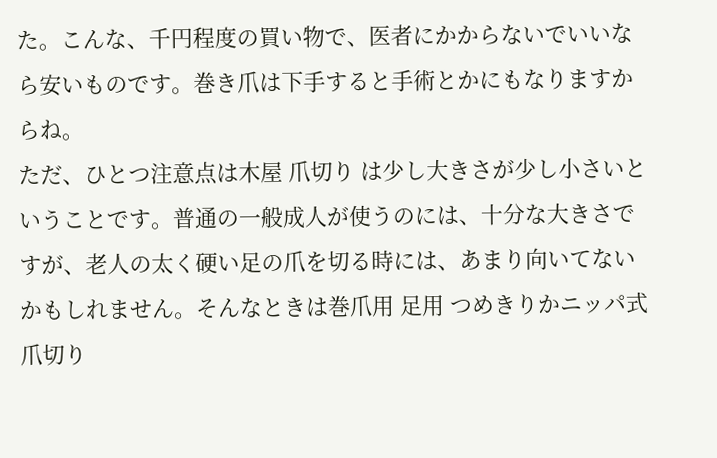た。こんな、千円程度の買い物で、医者にかからないでいいなら安いものです。巻き爪は下手すると手術とかにもなりますからね。
ただ、ひとつ注意点は木屋 爪切り は少し大きさが少し小さいということです。普通の一般成人が使うのには、十分な大きさですが、老人の太く硬い足の爪を切る時には、あまり向いてないかもしれません。そんなときは巻爪用 足用 つめきりかニッパ式爪切り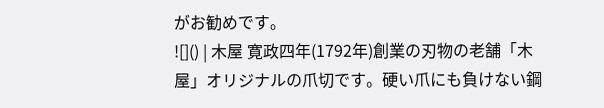がお勧めです。
![]() | 木屋 寛政四年(1792年)創業の刃物の老舗「木屋」オリジナルの爪切です。硬い爪にも負けない鋼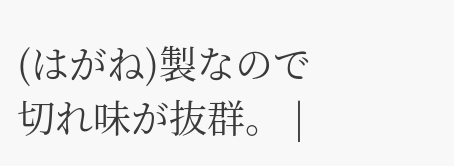(はがね)製なので切れ味が抜群。 |